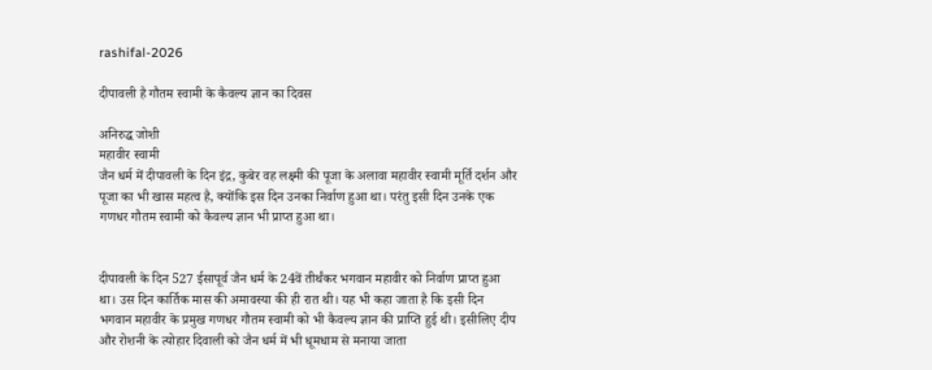rashifal-2026

दीपावली है गौतम स्वामी के कैवल्य ज्ञान का दिवस

अनिरुद्ध जोशी
महावीर स्वामी
जैन धर्म में दीपावली के दिन इंद्र, कुबेर वह लक्ष्मी की पूजा के अलावा महावीर स्वामी मूर्ति दर्शन और पूजा का भी खास महत्व है, क्योंकि इस दिन उनका निर्वाण हुआ था। परंतु इसी दिन उनके एक गणधर गौतम स्वामी को कैवल्य ज्ञान भी प्राप्त हुआ था।


दीपावली के दिन 527 ईसापूर्व जैन धर्म के 24वें तीर्थंकर भगवान महावीर को निर्वाण प्राप्त हुआ था। उस दिन कार्तिक मास की अमावस्या की ही रात थी। यह भी कहा जाता है कि इसी दिन भगवान महावीर के प्रमुख गणधर गौतम स्वामी को भी कैवल्य ज्ञान की प्राप्ति हुई थी। इसीलिए दीप और रोशनी के त्योहार दिवाली को जैन धर्म में भी धूमधाम से मनाया जाता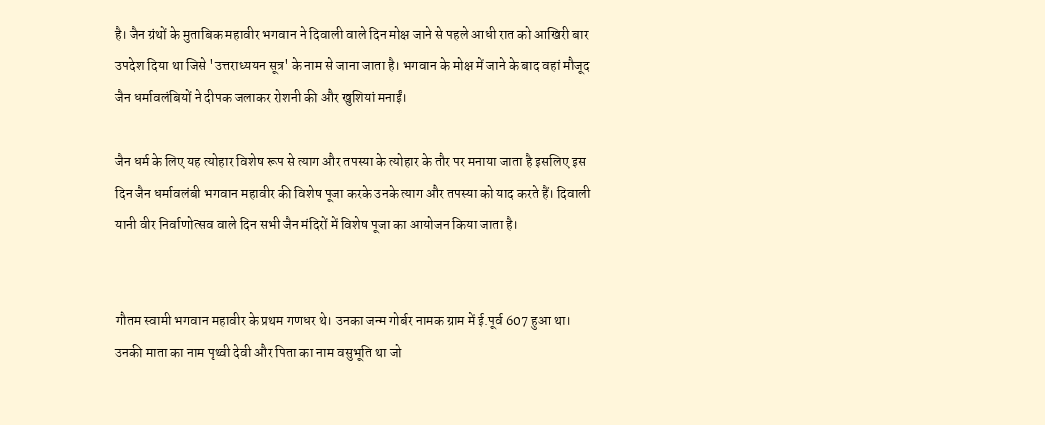है। जैन ग्रंथों के मुताबिक महावीर भगवान ने दिवाली वाले दिन मोक्ष जाने से पहले आधी रात को आखिरी बार उपदेश दिया था जिसे 'उत्तराध्ययन सूत्र' के नाम से जाना जाता है। भगवान के मोक्ष में जाने के बाद वहां मौजूद जैन धर्मावलंबियों ने दीपक जलाकर रोशनी की और खुशियां मनाईं।

जैन धर्म के लिए यह त्योहार विशेष रूप से त्याग और तपस्या के त्योहार के तौर पर मनाया जाता है इसलिए इस दिन जैन धर्मावलंबी भगवान महावीर की विशेष पूजा करके उनके त्याग और तपस्या को याद करते हैं। दिवाली यानी वीर निर्वाणोत्सव वाले दिन सभी जैन मंदिरों में विशेष पूजा का आयोजन किया जाता है।


गौतम स्वामी भगवान महावीर के प्रथम गणधर थे। उनका जन्म गोर्बर नामक ग्राम में ई.पूर्व 607 हुआ था। उनकी माता का नाम पृथ्वी देवी और पिता का नाम वसुभूति था जो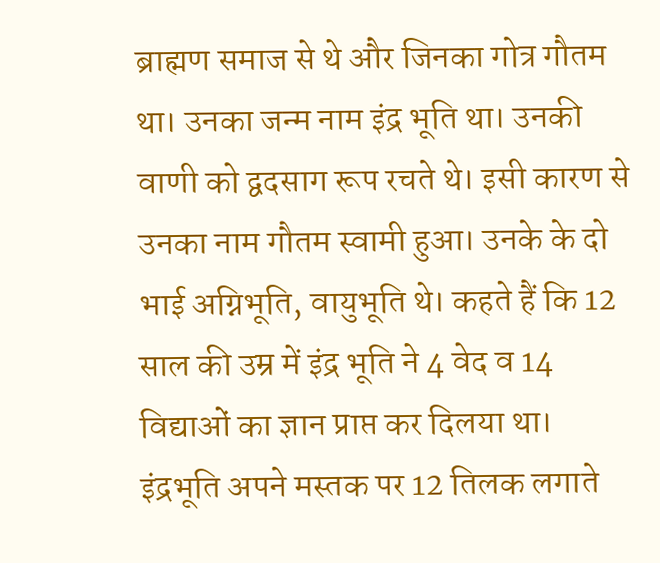ब्राह्मण समाज से थे और जिनका गोत्र गौतम था। उनका जन्म नाम इंद्र भूति था। उनकी वाणी को द्वदसाग रूप रचते थे। इसी कारण से उनका नाम गौतम स्वामी हुआ। उनके के दो भाई अग्निभूति, वायुभूति थे। कहते हैं कि 12 साल की उम्र में इंद्र भूति ने 4 वेद व 14 विद्याओं का ज्ञान प्राप्त कर दिलया था। इंद्रभूति अपने मस्तक पर 12 तिलक लगाते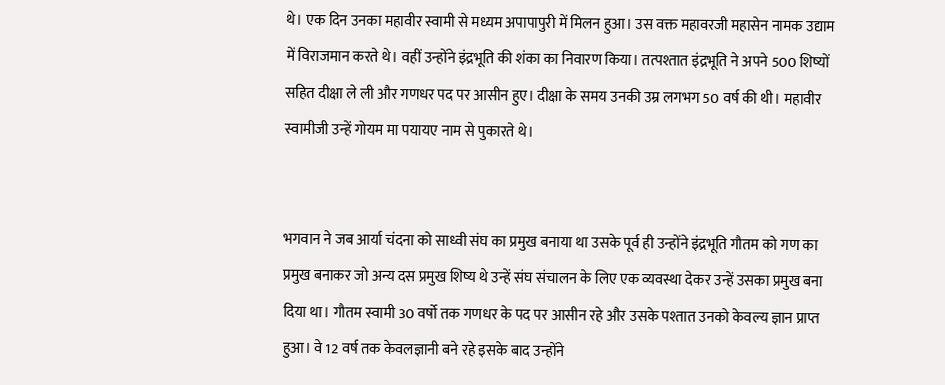थे। एक दिन उनका महावीर स्वामी से मध्यम अपापापुरी में मिलन हुआ। उस वक्त महावरजी महासेन नामक उद्याम में विराजमान करते थे। वहीं उन्होंने इंद्रभूति की शंका का निवारण किया। तत्पश्तात इंद्रभूति ने अपने 500 शिष्यों सहित दीक्षा ले ली और गणधर पद पर आसीन हुए। दीक्षा के समय उनकी उम्र लगभग 50 वर्ष की थी। महावीर स्वामीजी उन्हें गोयम मा पयायए नाम से पुकारते थे।


भगवान ने जब आर्या चंदना को साध्वी संघ का प्रमुख बनाया था उसके पूर्व ही उन्होंने इंद्रभूति गौतम को गण का प्रमुख बनाकर जो अन्य दस प्रमुख शिष्य थे उन्हें संघ संचालन के लिए एक व्यवस्था देकर उन्हें उसका प्रमुख बना दिया था। गौतम स्वामी 30 वर्षो तक गणधर के पद पर आसीन रहे और उसके पश्तात उनको केवल्य ज्ञान प्राप्त हुआ। वे 12 वर्ष तक केवलज्ञानी बने रहे इसके बाद उन्होंने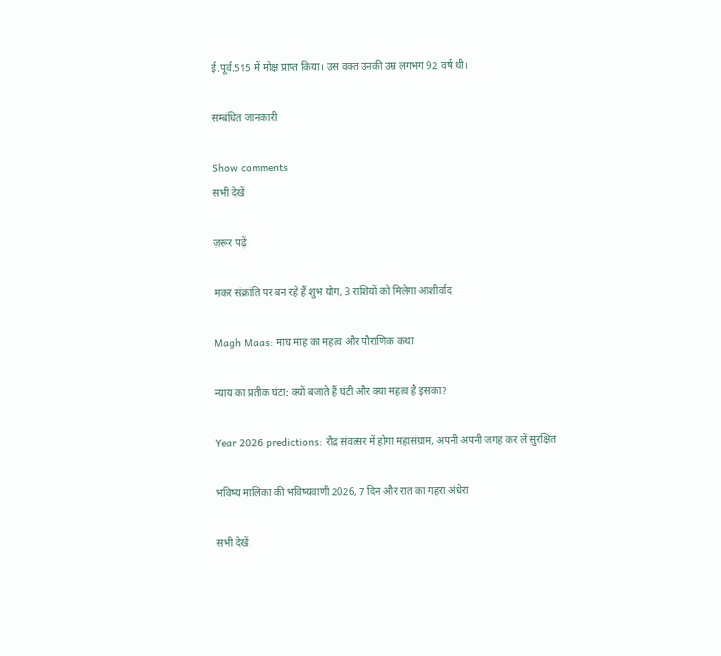ई.पूर्व.515 में मोक्ष प्राप्त किया। उस वक्त उनकी उम्र लगभग 92 वर्ष थी।

सम्बंधित जानकारी

Show comments
सभी देखें

ज़रूर पढ़ें

मकर संक्रांति पर बन रहे हैं शुभ योग, 3 राशियों को मिलेगा आशीर्वाद

Magh Maas: माघ माह का महत्व और पौराणिक कथा

न्याय का प्रतीक घंटा: क्यों बजाते हैं घंटी और क्या महत्व है इसका?

Year 2026 predictions: रौद्र संवत्सर में होगा महासंग्राम, अपनी अपनी जगह कर लें सुरक्षित

भविष्य मालिका की भविष्‍यवाणी 2026, 7 दिन और रात का गहरा अंधेरा

सभी देखें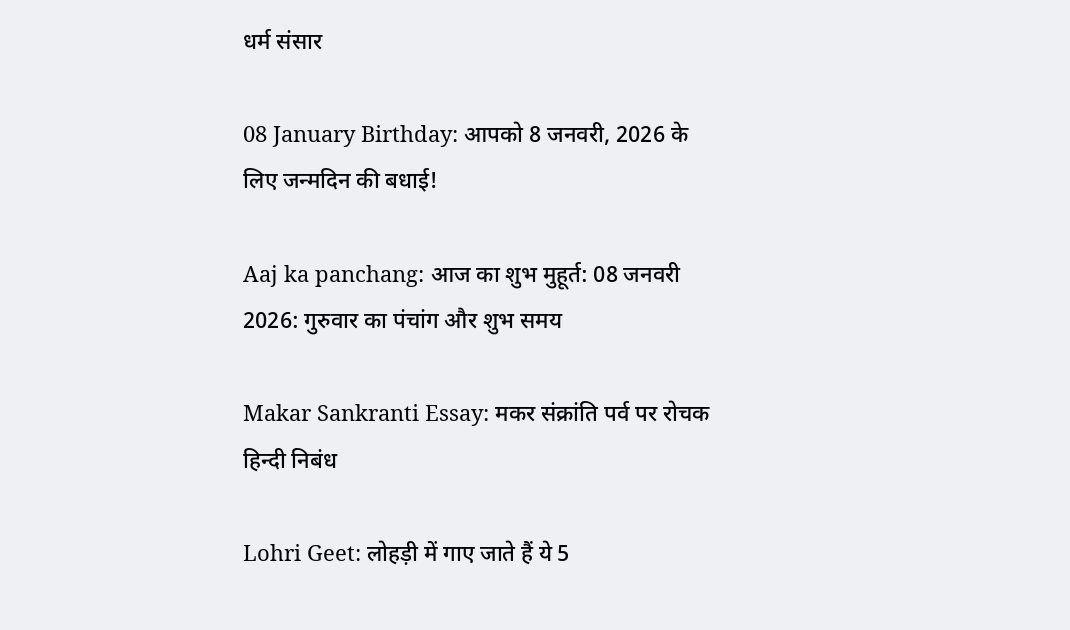धर्म संसार

08 January Birthday: आपको 8 जनवरी, 2026 के लिए जन्मदिन की बधाई!

Aaj ka panchang: आज का शुभ मुहूर्त: 08 जनवरी 2026: गुरुवार का पंचांग और शुभ समय

Makar Sankranti Essay: मकर संक्रांति पर्व पर रोचक हिन्दी निबंध

Lohri Geet: लोहड़ी में गाए जाते हैं ये 5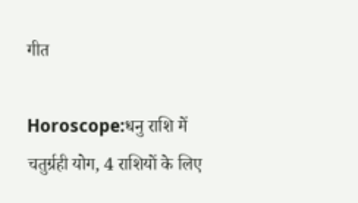गीत

Horoscope:धनु राशि में चतुर्ग्रही योग, 4 राशियों के लिए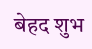बेहद शुभ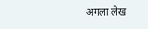अगला लेख